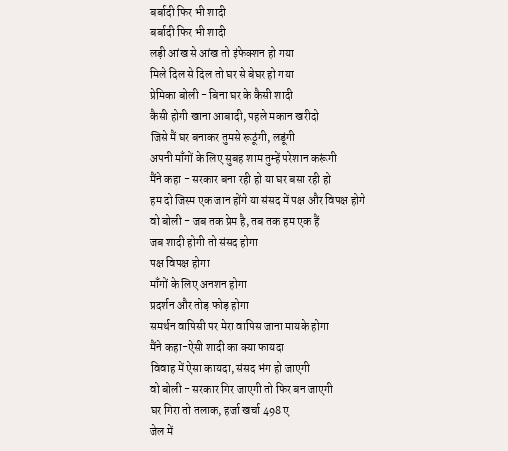बर्बादी फिर भी शादी
बर्बादी फिर भी शादी
लड़ी आंख से आंख तो इंफेक्शन हो गया
मिले दिल से दिल तो घर से बेघर हो गया
प्रेमिका बोली - बिना घर के कैसी शादी
कैसी होगी खाना आबादी, पहले मकान खरीदो
जिसे मैं घर बनाकर तुमसे रूठूंगी, लडूंगी
अपनी माँगों के लिए सुबह शाम तुम्हें परेशान करूंगी
मैंने कहा - सरकार बना रही हो या घर बसा रही हो
हम दो जिस्म एक जान होंगे या संसद में पक्ष और विपक्ष होगे
वो बोली - जब तक प्रेम है, तब तक हम एक हैं
जब शादी होगी तो संसद होगा
पक्ष विपक्ष होगा
माँगों के लिए अनशन होगा
प्रदर्शन और तोड़ फोड़ होगा
समर्थन वापिसी पर मेरा वापिस जाना मायके होगा
मैंने कहा-ऐसी शादी का क्या फायदा
विवाह में ऐसा कायदा, संसद भंग हो जाएगी
वो बोली - सरकार गिर जाएगी तो फिर बन जाएगी
घर गिरा तो तलाक, हर्जा खर्चा 498 ए
जेल में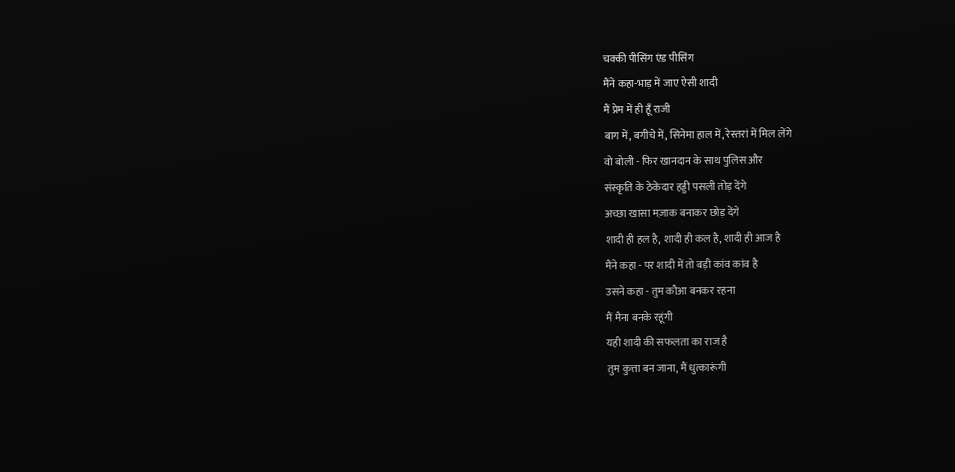चक्की पीसिंग एंड पीसिंग
मैंने कहा-भाड़ में जाए ऐसी शादी
मैं प्रेम में ही हूँ राजी
बाग में, बगीचे में, सिनेमा हाल में, रेस्तरां में मिल लेंगे
वो बोली - फिर खानदान के साथ पुलिस और
संस्कृति के ठेकेदार हड्डी पसली तोड़ देंगे
अच्छा खासा मज़ाक बनाकर छोड़ देंगे
शादी ही हल है, शादी ही कल है, शादी ही आज है
मैंने कहा - पर शादी में तो बड़ी कांव कांव है
उसने कहा - तुम कौआ बनकर रहना
मैं मैना बनके रहूंगी
यही शादी की सफलता का राज है
तुम कुत्ता बन जाना, मैं धुत्कारूंगी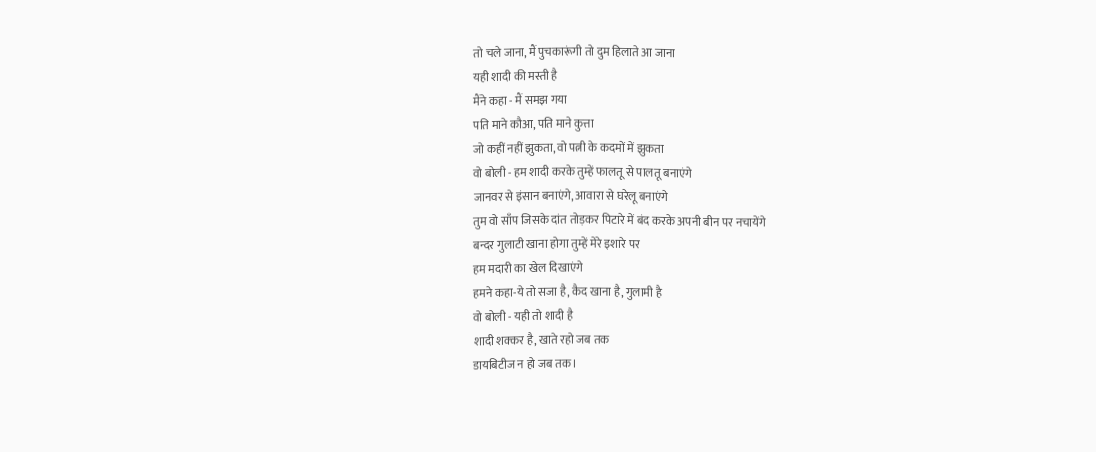तो चले जाना, मैं पुचकारूंगी तो दुम हिलाते आ जाना
यही शादी की मस्ती है
मैंने कहा - मैं समझ गया
पति माने कौआ, पति माने कुत्ता
जो कहीं नहीं झुकता, वो पत्नी के कदमों में झुकता
वो बोली - हम शादी करके तुम्हें फालतू से पालतू बनाएंगे
जानवर से इंसान बनाएंगे, आवारा से घरेलू बनाएंगे
तुम वो साँप जिसके दांत तोड़कर पिटारे में बंद करके अपनी बीन पर नचायेंगे
बन्दर गुलाटी खाना होगा तुम्हें मेरे इशारे पर
हम मदारी का खेल दिखाएंगे
हमने कहा-ये तो सजा है, कैद खाना है, गुलामी है
वो बोली - यही तो शादी है
शादी शक्कर है, खाते रहो जब तक
डायबिटीज न हो जब तक।